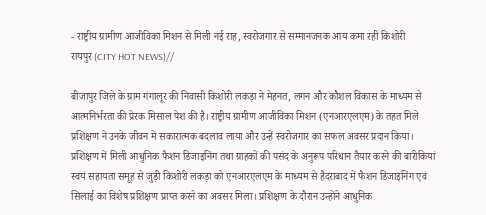- राष्ट्रीय ग्रामीण आजीविका मिशन से मिली नई राह, स्वरोजगार से सम्मानजनक आय कमा रहीं किशोरी
रायपुर (CITY HOT NEWS)//

बीजापुर जिले के ग्राम गंगालूर की निवासी किशोरी लकड़ा ने मेहनत, लगन और कौशल विकास के माध्यम से आत्मनिर्भरता की प्रेरक मिसाल पेश की है। राष्ट्रीय ग्रामीण आजीविका मिशन (एनआरएलएम) के तहत मिले प्रशिक्षण ने उनके जीवन में सकारात्मक बदलाव लाया और उन्हें स्वरोजगार का सफल अवसर प्रदान किया।
प्रशिक्षण में मिली आधुनिक फैशन डिजाइनिंग तथा ग्राहकों की पसंद के अनुरूप परिधान तैयार करने की बारीकियां
स्वयं सहायता समूह से जुड़ी किशोरी लकड़ा को एनआरएलएम के माध्यम से हैदराबाद में फैशन डिजाइनिंग एवं सिलाई का विशेष प्रशिक्षण प्राप्त करने का अवसर मिला। प्रशिक्षण के दौरान उन्होंने आधुनिक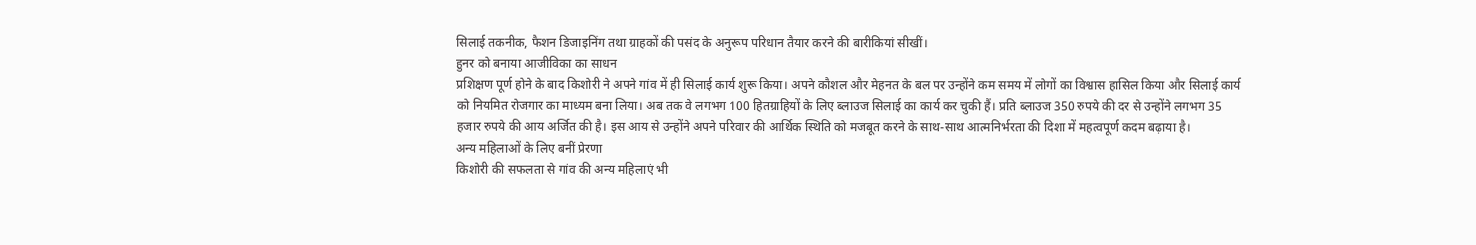सिलाई तकनीक, फैशन डिजाइनिंग तथा ग्राहकों की पसंद के अनुरूप परिधान तैयार करने की बारीकियां सीखीं।
हुनर को बनाया आजीविका का साधन
प्रशिक्षण पूर्ण होने के बाद किशोरी ने अपने गांव में ही सिलाई कार्य शुरू किया। अपने कौशल और मेहनत के बल पर उन्होंने कम समय में लोगों का विश्वास हासिल किया और सिलाई कार्य को नियमित रोजगार का माध्यम बना लिया। अब तक वे लगभग 100 हितग्राहियों के लिए ब्लाउज सिलाई का कार्य कर चुकी हैं। प्रति ब्लाउज 350 रुपये की दर से उन्होंने लगभग 35 हजार रुपये की आय अर्जित की है। इस आय से उन्होंने अपने परिवार की आर्थिक स्थिति को मजबूत करने के साथ-साथ आत्मनिर्भरता की दिशा में महत्वपूर्ण कदम बढ़ाया है।
अन्य महिलाओं के लिए बनीं प्रेरणा
किशोरी की सफलता से गांव की अन्य महिलाएं भी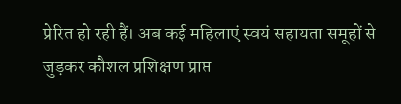प्रेरित हो रही हैं। अब कई महिलाएं स्वयं सहायता समूहों से जुड़कर कौशल प्रशिक्षण प्राप्त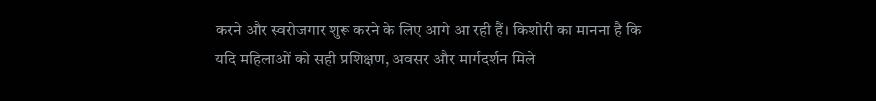करने और स्वरोजगार शुरू करने के लिए आगे आ रही हैं। किशोरी का मानना है कि यदि महिलाओं को सही प्रशिक्षण, अवसर और मार्गदर्शन मिले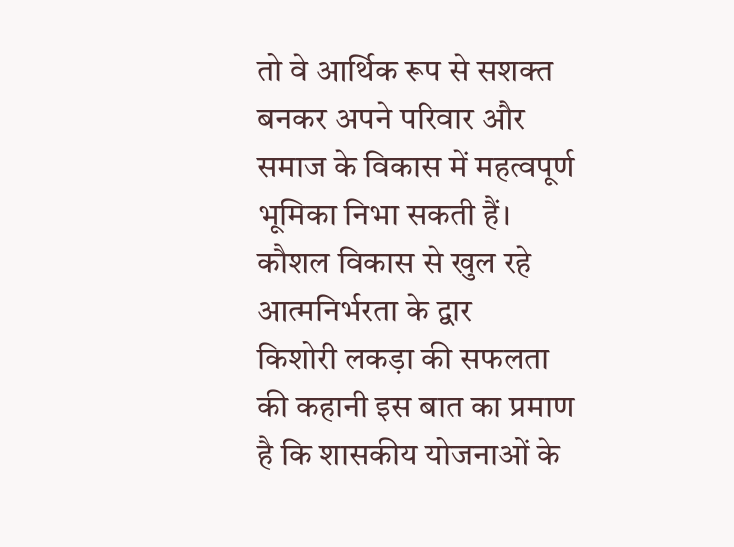तो वे आर्थिक रूप से सशक्त बनकर अपने परिवार और समाज के विकास में महत्वपूर्ण भूमिका निभा सकती हैं।
कौशल विकास से खुल रहे आत्मनिर्भरता के द्वार
किशोरी लकड़ा की सफलता की कहानी इस बात का प्रमाण है कि शासकीय योजनाओं के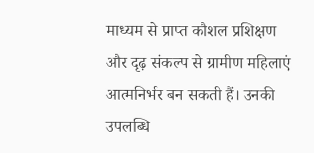माध्यम से प्राप्त कौशल प्रशिक्षण और दृढ़ संकल्प से ग्रामीण महिलाएं आत्मनिर्भर बन सकती हैं। उनकी उपलब्धि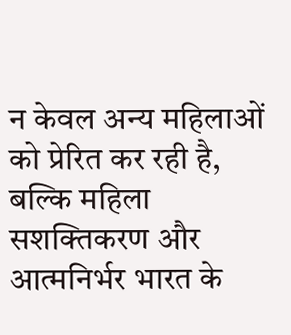न केवल अन्य महिलाओं को प्रेरित कर रही है, बल्कि महिला सशक्तिकरण और आत्मनिर्भर भारत के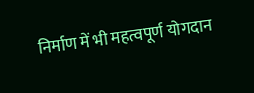निर्माण में भी महत्वपूर्ण योगदान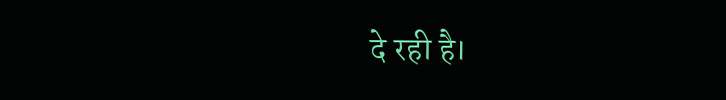दे रही है।